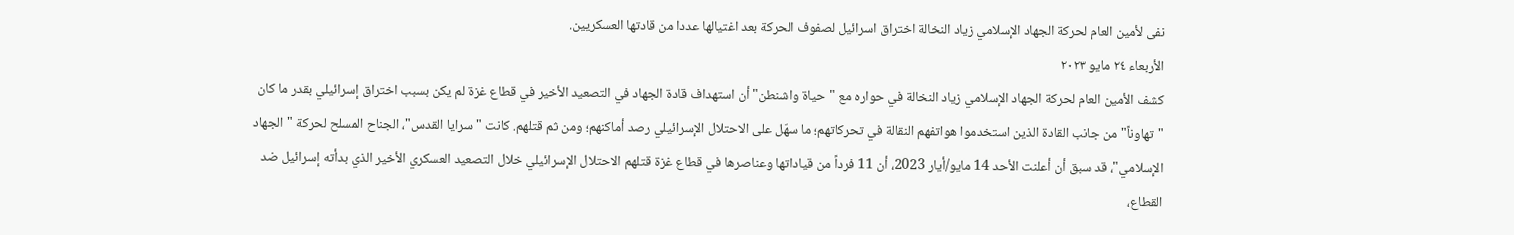نفى لأمين العام لحركة الجهاد الإسلامي زياد النخالة اختراق اسرائيل لصفوف الحركة بعد اغتيالها عددا من قادتها العسكريين.
الأربعاء ٢٤ مايو ٢٠٢٣
كشف الأمين العام لحركة الجهاد الإسلامي زياد النخالة في حواره مع "حياة واشنطن" أن استهداف قادة الجهاد في التصعيد الأخير في قطاع غزة لم يكن بسبب اختراق إسرائيلي بقدر ما كان "تهاوناً" من جانب القادة الذين استخدموا هواتفهم النقالة في تحركاتهم؛ ما سهّل على الاحتلال الإسرائيلي رصد أماكنهم؛ ومن ثم قتلهم. كانت "سرايا القدس"، الجناح المسلح لحركة "الجهاد الإسلامي"، قد سبق أن أعلنت الأحد 14 مايو/أيار 2023، أن 11 فرداً من قياداتها وعناصرها في قطاع غزة قتلهم الاحتلال الإسرائيلي خلال التصعيد العسكري الأخير الذي بدأته إسرائيل ضد القطاع،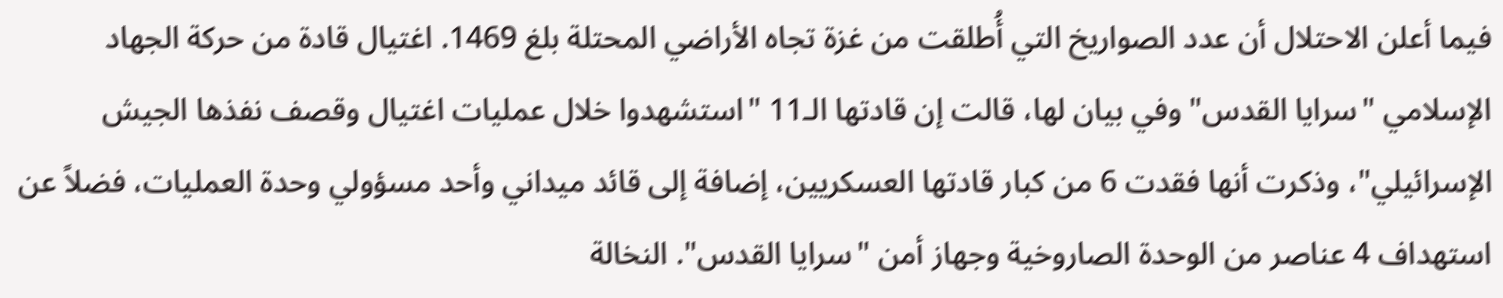فيما أعلن الاحتلال أن عدد الصواريخ التي أُطلقت من غزة تجاه الأراضي المحتلة بلغ 1469. اغتيال قادة من حركة الجهاد الإسلامي "سرايا القدس" وفي بيان لها، قالت إن قادتها الـ11 "استشهدوا خلال عمليات اغتيال وقصف نفذها الجيش الإسرائيلي"، وذكرت أنها فقدت 6 من كبار قادتها العسكريين، إضافة إلى قائد ميداني وأحد مسؤولي وحدة العمليات، فضلاً عن استهداف 4 عناصر من الوحدة الصاروخية وجهاز أمن "سرايا القدس". النخالة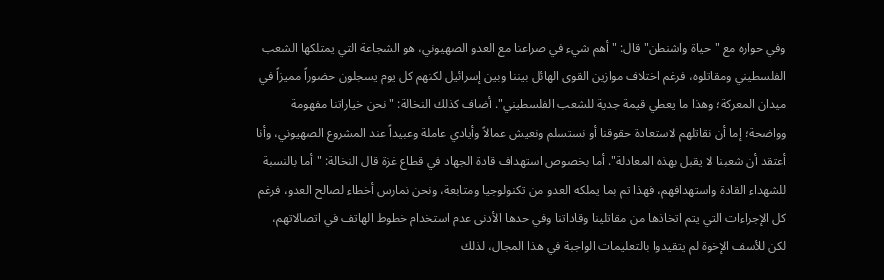وفي حواره مع "حياة واشنطن" قال: "أهم شيء في صراعنا مع العدو الصهيوني، هو الشجاعة التي يمتلكها الشعب الفلسطيني ومقاتلوه، فرغم اختلاف موازين القوى الهائل بيننا وبين إسرائيل لكنهم كل يوم يسجلون حضوراً مميزاً في ميدان المعركة؛ وهذا ما يعطي قيمة جدية للشعب الفلسطيني". أضاف كذلك النخالة: "نحن خياراتنا مفهومة وواضحة؛ إما أن نقاتلهم لاستعادة حقوقنا أو نستسلم ونعيش عمالاً وأيادي عاملة وعبيداً عند المشروع الصهيوني، وأنا أعتقد أن شعبنا لا يقبل بهذه المعادلة". أما بخصوص استهداف قادة الجهاد في قطاع غزة قال النخالة: "أما بالنسبة للشهداء القادة واستهدافهم، فهذا تم بما يملكه العدو من تكنولوجيا ومتابعة، ونحن نمارس أخطاء لصالح العدو، فرغم كل الإجراءات التي يتم اتخاذها من مقاتلينا وقاداتنا وفي حدها الأدنى عدم استخدام خطوط الهاتف في اتصالاتهم، لكن للأسف الإخوة لم يتقيدوا بالتعليمات الواجبة في هذا المجال، لذلك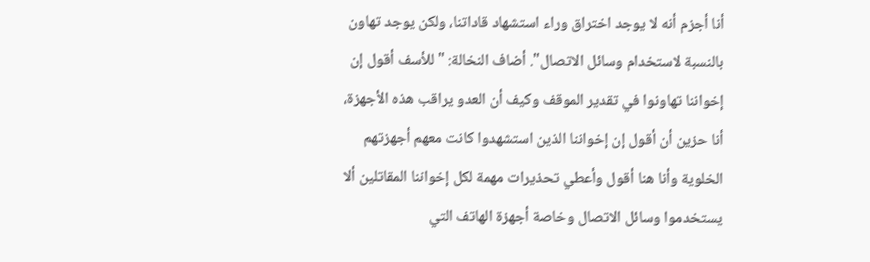أنا أجزم أنه لا يوجد اختراق وراء استشهاد قاداتنا، ولكن يوجد تهاون بالنسبة لاستخدام وسائل الاتصال". أضاف النخالة: "للأسف أقول إن إخواننا تهاونوا في تقدير الموقف وكيف أن العدو يراقب هذه الأجهزة، أنا حزين أن أقول إن إخواننا الذين استشهدوا كانت معهم أجهزتهم الخلوية وأنا هنا أقول وأعطي تحذيرات مهمة لكل إخواننا المقاتلين ألا يستخدموا وسائل الاتصال وخاصة أجهزة الهاتف التي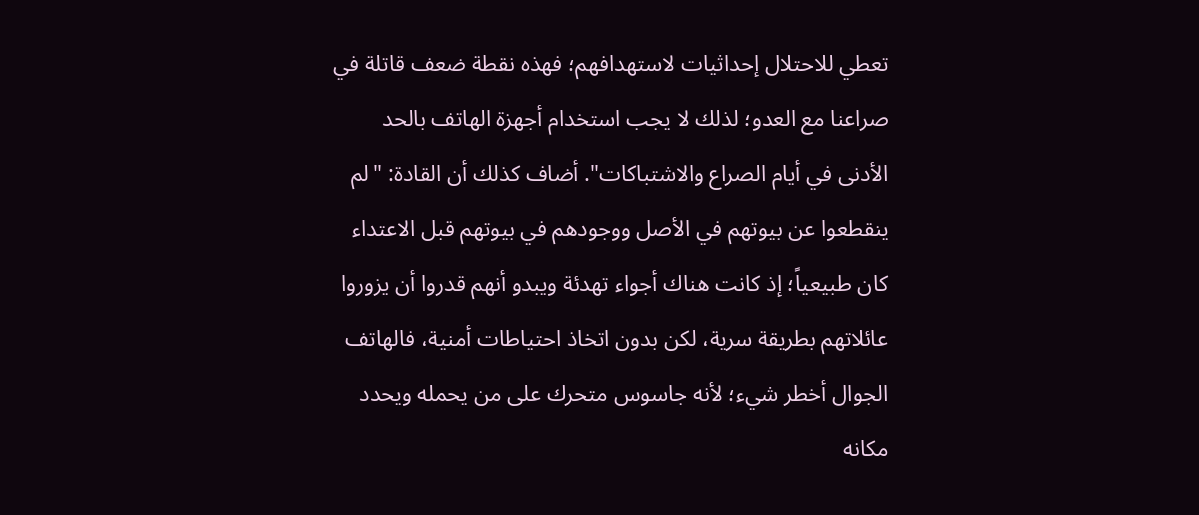تعطي للاحتلال إحداثيات لاستهدافهم؛ فهذه نقطة ضعف قاتلة في صراعنا مع العدو؛ لذلك لا يجب استخدام أجهزة الهاتف بالحد الأدنى في أيام الصراع والاشتباكات". أضاف كذلك أن القادة: "لم ينقطعوا عن بيوتهم في الأصل ووجودهم في بيوتهم قبل الاعتداء كان طبيعياً؛ إذ كانت هناك أجواء تهدئة ويبدو أنهم قدروا أن يزوروا عائلاتهم بطريقة سرية، لكن بدون اتخاذ احتياطات أمنية، فالهاتف الجوال أخطر شيء؛ لأنه جاسوس متحرك على من يحمله ويحدد مكانه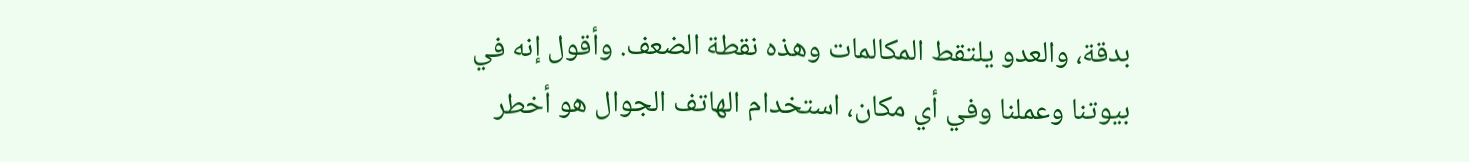بدقة، والعدو يلتقط المكالمات وهذه نقطة الضعف. وأقول إنه في بيوتنا وعملنا وفي أي مكان، استخدام الهاتف الجوال هو أخطر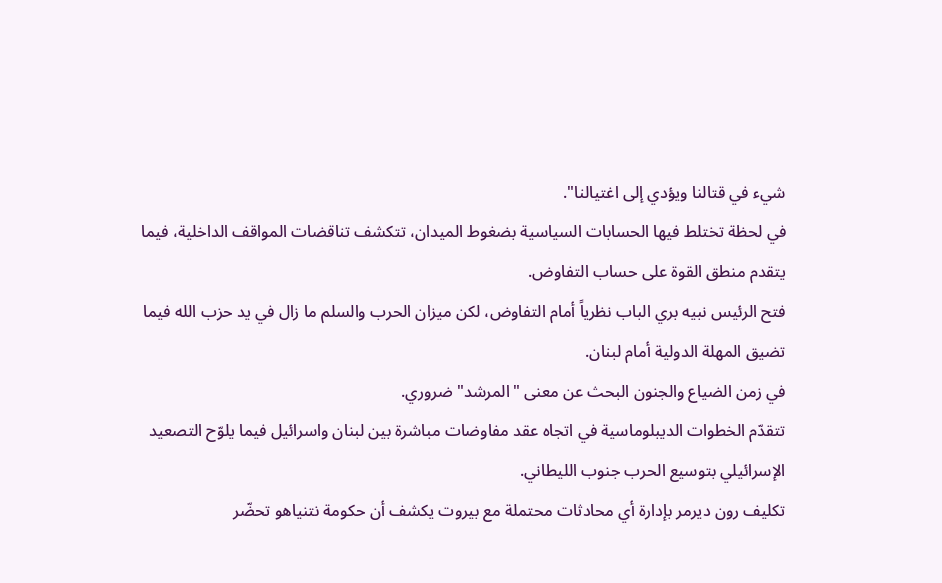شيء في قتالنا ويؤدي إلى اغتيالنا".
في لحظة تختلط فيها الحسابات السياسية بضغوط الميدان، تتكشف تناقضات المواقف الداخلية، فيما يتقدم منطق القوة على حساب التفاوض.
فتح الرئيس نبيه بري الباب نظرياً أمام التفاوض، لكن ميزان الحرب والسلم ما زال في يد حزب الله فيما تضيق المهلة الدولية أمام لبنان.
في زمن الضياع والجنون البحث عن معنى "المرشد" ضروري.
تتقدّم الخطوات الديبلوماسية في اتجاه عقد مفاوضات مباشرة بين لبنان واسرائيل فيما يلوّح التصعيد الإسرائيلي بتوسيع الحرب جنوب الليطاني.
تكليف رون ديرمر بإدارة أي محادثات محتملة مع بيروت يكشف أن حكومة نتنياهو تحضّر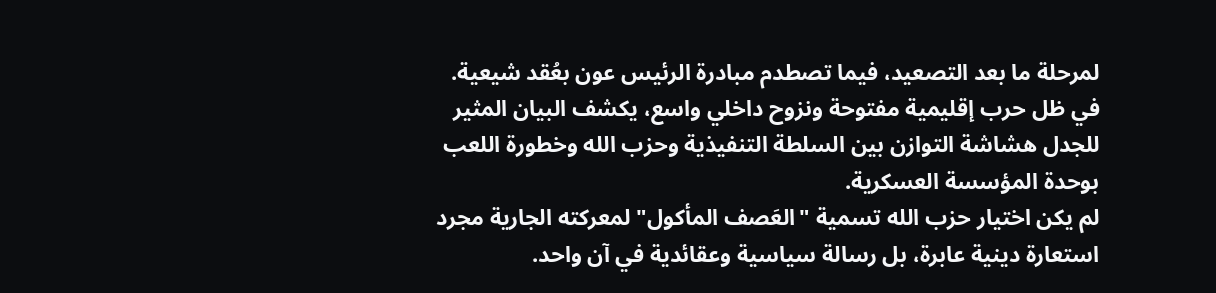لمرحلة ما بعد التصعيد، فيما تصطدم مبادرة الرئيس عون بعُقد شيعية.
في ظل حرب إقليمية مفتوحة ونزوح داخلي واسع، يكشف البيان المثير للجدل هشاشة التوازن بين السلطة التنفيذية وحزب الله وخطورة اللعب بوحدة المؤسسة العسكرية.
لم يكن اختيار حزب الله تسمية "العَصف المأكول" لمعركته الجارية مجرد استعارة دينية عابرة، بل رسالة سياسية وعقائدية في آن واحد.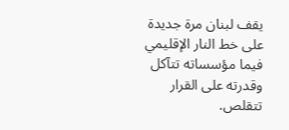يقف لبنان مرة جديدة على خط النار الإقليمي فيما مؤسساته تتآكل وقدرته على القرار تتقلص.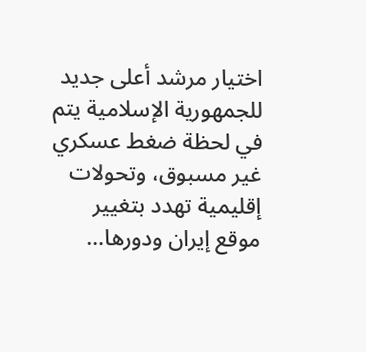اختيار مرشد أعلى جديد للجمهورية الإسلامية يتم في لحظة ضغط عسكري غير مسبوق، وتحولات إقليمية تهدد بتغيير موقع إيران ودورها…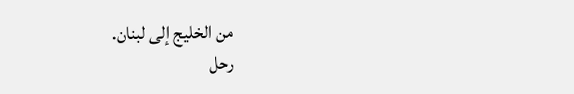من الخليج إلى لبنان.
رحل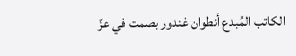الكاتب المُبدع أنطوان غندور بصمت في عزّ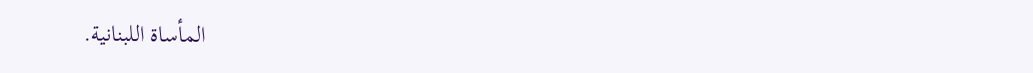المأساة اللبنانية.